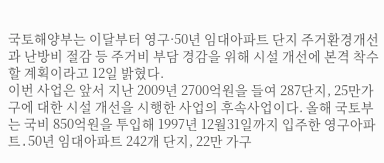국토해양부는 이달부터 영구·50년 임대아파트 단지 주거환경개선과 난방비 절감 등 주거비 부담 경감을 위해 시설 개선에 본격 착수할 계획이라고 12일 밝혔다.
이번 사업은 앞서 지난 2009년 2700억원을 들여 287단지, 25만가구에 대한 시설 개선을 시행한 사업의 후속사업이다. 올해 국토부는 국비 850억원을 투입해 1997년 12월31일까지 입주한 영구아파트․50년 임대아파트 242개 단지, 22만 가구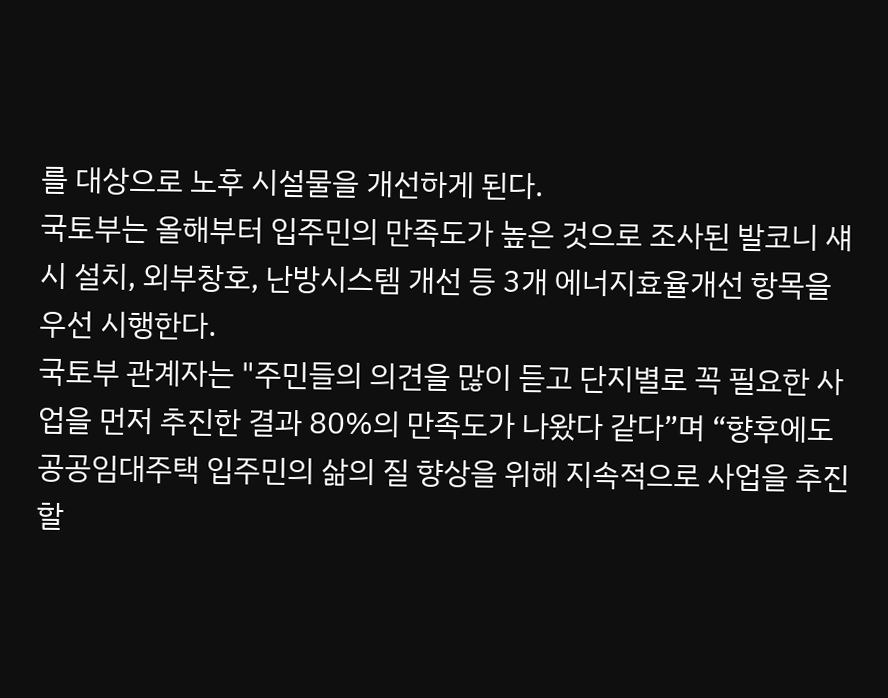를 대상으로 노후 시설물을 개선하게 된다.
국토부는 올해부터 입주민의 만족도가 높은 것으로 조사된 발코니 섀시 설치, 외부창호, 난방시스템 개선 등 3개 에너지효율개선 항목을 우선 시행한다.
국토부 관계자는 "주민들의 의견을 많이 듣고 단지별로 꼭 필요한 사업을 먼저 추진한 결과 80%의 만족도가 나왔다 같다”며 “향후에도 공공임대주택 입주민의 삶의 질 향상을 위해 지속적으로 사업을 추진할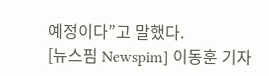예정이다”고 말했다.
[뉴스핌 Newspim] 이동훈 기자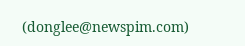(donglee@newspim.com)